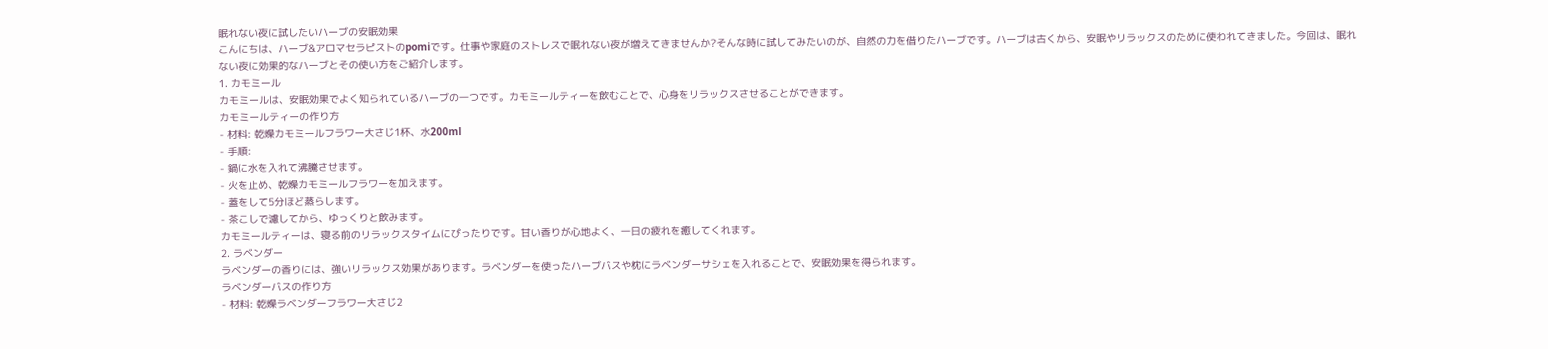眠れない夜に試したいハーブの安眠効果
こんにちは、ハーブ&アロマセラピストのpomiです。仕事や家庭のストレスで眠れない夜が増えてきませんか?そんな時に試してみたいのが、自然の力を借りたハーブです。ハーブは古くから、安眠やリラックスのために使われてきました。今回は、眠れない夜に効果的なハーブとその使い方をご紹介します。
1. カモミール
カモミールは、安眠効果でよく知られているハーブの一つです。カモミールティーを飲むことで、心身をリラックスさせることができます。
カモミールティーの作り方
- 材料: 乾燥カモミールフラワー大さじ1杯、水200ml
- 手順:
- 鍋に水を入れて沸騰させます。
- 火を止め、乾燥カモミールフラワーを加えます。
- 蓋をして5分ほど蒸らします。
- 茶こしで濾してから、ゆっくりと飲みます。
カモミールティーは、寝る前のリラックスタイムにぴったりです。甘い香りが心地よく、一日の疲れを癒してくれます。
2. ラベンダー
ラベンダーの香りには、強いリラックス効果があります。ラベンダーを使ったハーブバスや枕にラベンダーサシェを入れることで、安眠効果を得られます。
ラベンダーバスの作り方
- 材料: 乾燥ラベンダーフラワー大さじ2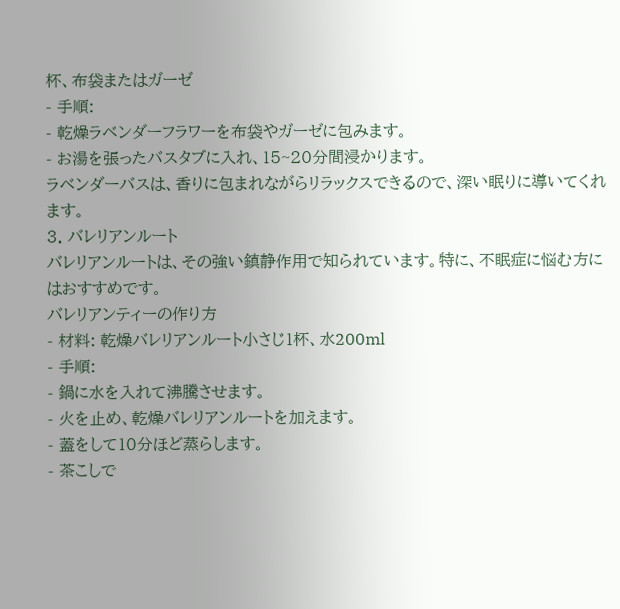杯、布袋またはガーゼ
- 手順:
- 乾燥ラベンダーフラワーを布袋やガーゼに包みます。
- お湯を張ったバスタブに入れ、15~20分間浸かります。
ラベンダーバスは、香りに包まれながらリラックスできるので、深い眠りに導いてくれます。
3. バレリアンルート
バレリアンルートは、その強い鎮静作用で知られています。特に、不眠症に悩む方にはおすすめです。
バレリアンティーの作り方
- 材料: 乾燥バレリアンルート小さじ1杯、水200ml
- 手順:
- 鍋に水を入れて沸騰させます。
- 火を止め、乾燥バレリアンルートを加えます。
- 蓋をして10分ほど蒸らします。
- 茶こしで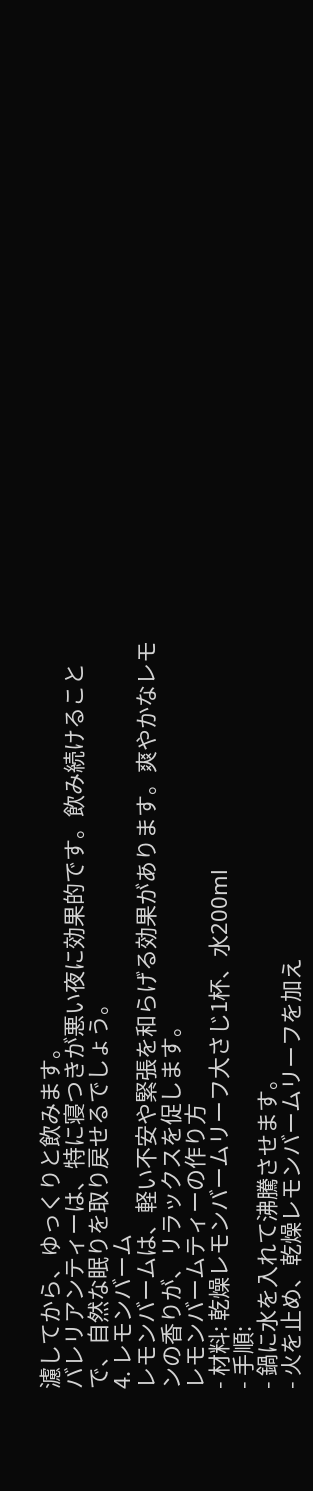濾してから、ゆっくりと飲みます。
バレリアンティーは、特に寝つきが悪い夜に効果的です。飲み続けることで、自然な眠りを取り戻せるでしょう。
4. レモンバーム
レモンバームは、軽い不安や緊張を和らげる効果があります。爽やかなレモンの香りが、リラックスを促します。
レモンバームティーの作り方
- 材料: 乾燥レモンバームリーフ大さじ1杯、水200ml
- 手順:
- 鍋に水を入れて沸騰させます。
- 火を止め、乾燥レモンバームリーフを加え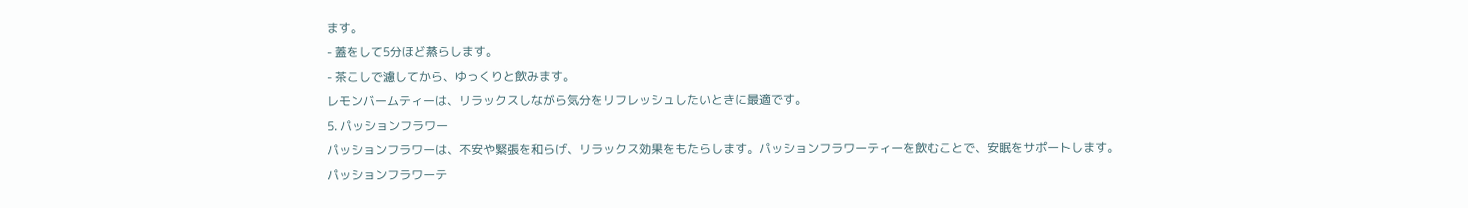ます。
- 蓋をして5分ほど蒸らします。
- 茶こしで濾してから、ゆっくりと飲みます。
レモンバームティーは、リラックスしながら気分をリフレッシュしたいときに最適です。
5. パッションフラワー
パッションフラワーは、不安や緊張を和らげ、リラックス効果をもたらします。パッションフラワーティーを飲むことで、安眠をサポートします。
パッションフラワーテ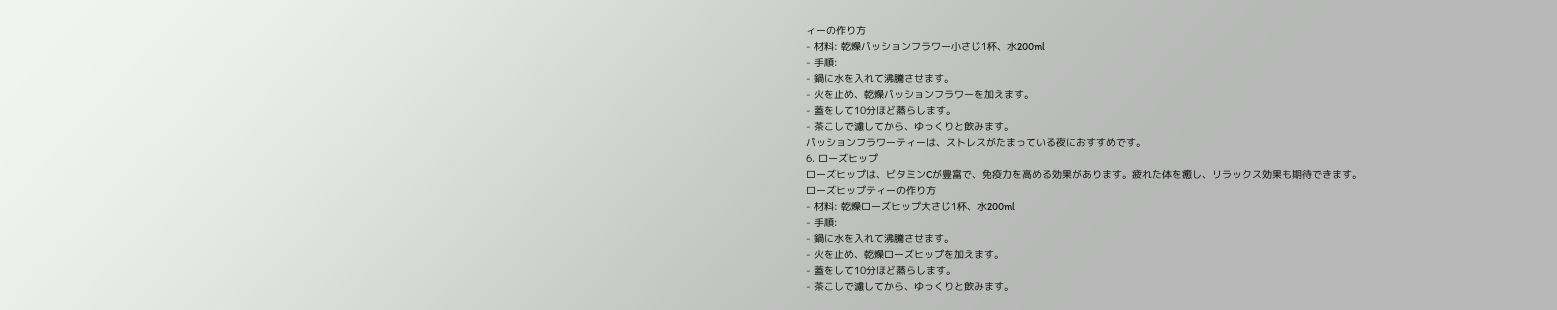ィーの作り方
- 材料: 乾燥パッションフラワー小さじ1杯、水200ml
- 手順:
- 鍋に水を入れて沸騰させます。
- 火を止め、乾燥パッションフラワーを加えます。
- 蓋をして10分ほど蒸らします。
- 茶こしで濾してから、ゆっくりと飲みます。
パッションフラワーティーは、ストレスがたまっている夜におすすめです。
6. ローズヒップ
ローズヒップは、ビタミンCが豊富で、免疫力を高める効果があります。疲れた体を癒し、リラックス効果も期待できます。
ローズヒップティーの作り方
- 材料: 乾燥ローズヒップ大さじ1杯、水200ml
- 手順:
- 鍋に水を入れて沸騰させます。
- 火を止め、乾燥ローズヒップを加えます。
- 蓋をして10分ほど蒸らします。
- 茶こしで濾してから、ゆっくりと飲みます。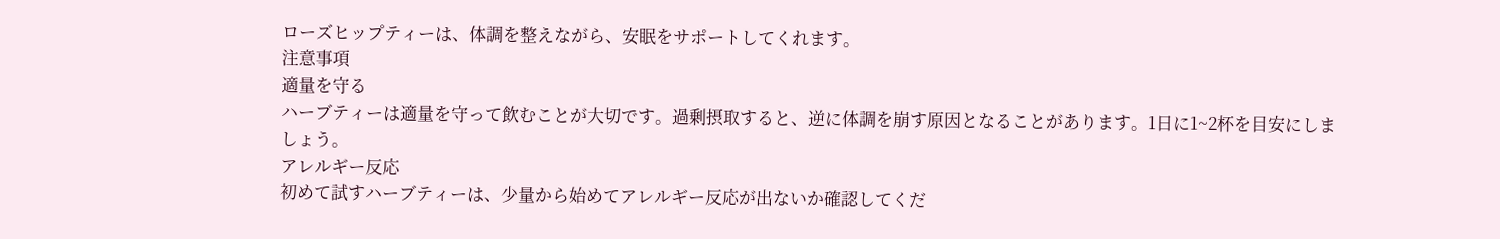ローズヒップティーは、体調を整えながら、安眠をサポートしてくれます。
注意事項
適量を守る
ハーブティーは適量を守って飲むことが大切です。過剰摂取すると、逆に体調を崩す原因となることがあります。1日に1~2杯を目安にしましょう。
アレルギー反応
初めて試すハーブティーは、少量から始めてアレルギー反応が出ないか確認してくだ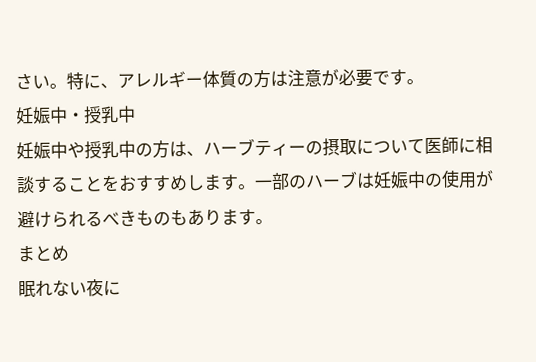さい。特に、アレルギー体質の方は注意が必要です。
妊娠中・授乳中
妊娠中や授乳中の方は、ハーブティーの摂取について医師に相談することをおすすめします。一部のハーブは妊娠中の使用が避けられるべきものもあります。
まとめ
眠れない夜に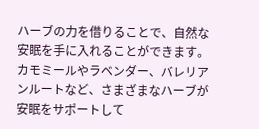ハーブの力を借りることで、自然な安眠を手に入れることができます。カモミールやラベンダー、バレリアンルートなど、さまざまなハーブが安眠をサポートして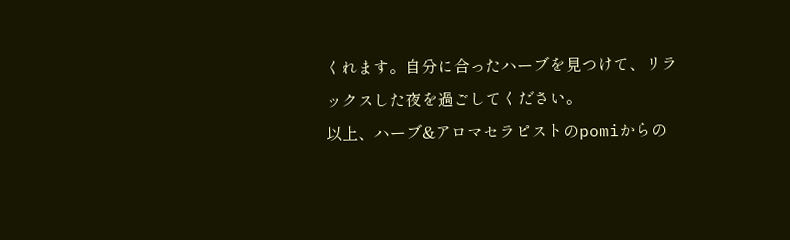くれます。自分に合ったハーブを見つけて、リラックスした夜を過ごしてください。
以上、ハーブ&アロマセラピストのpomiからの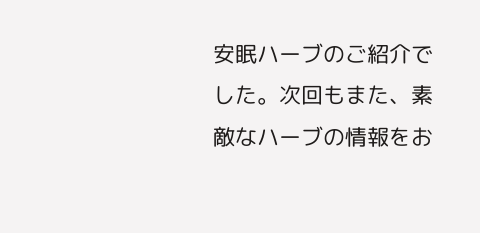安眠ハーブのご紹介でした。次回もまた、素敵なハーブの情報をお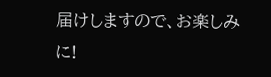届けしますので、お楽しみに!